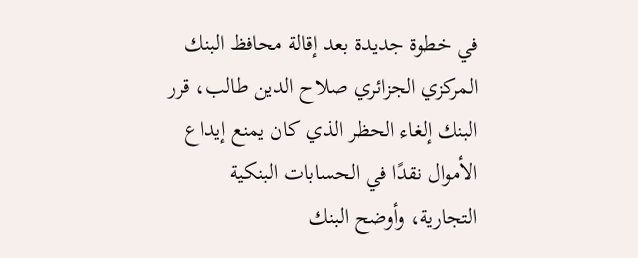في خطوة جديدة بعد إقالة محافظ البنك المركزي الجزائري صلاح الدين طالب، قرر البنك إلغاء الحظر الذي كان يمنع إيداع الأموال نقدًا في الحسابات البنكية التجارية، وأوضح البنك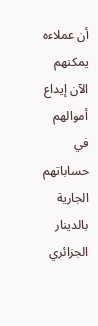أن عملاءه يمكنهم الآن إيداع أموالهم في حساباتهم الجارية بالدينار الجزائري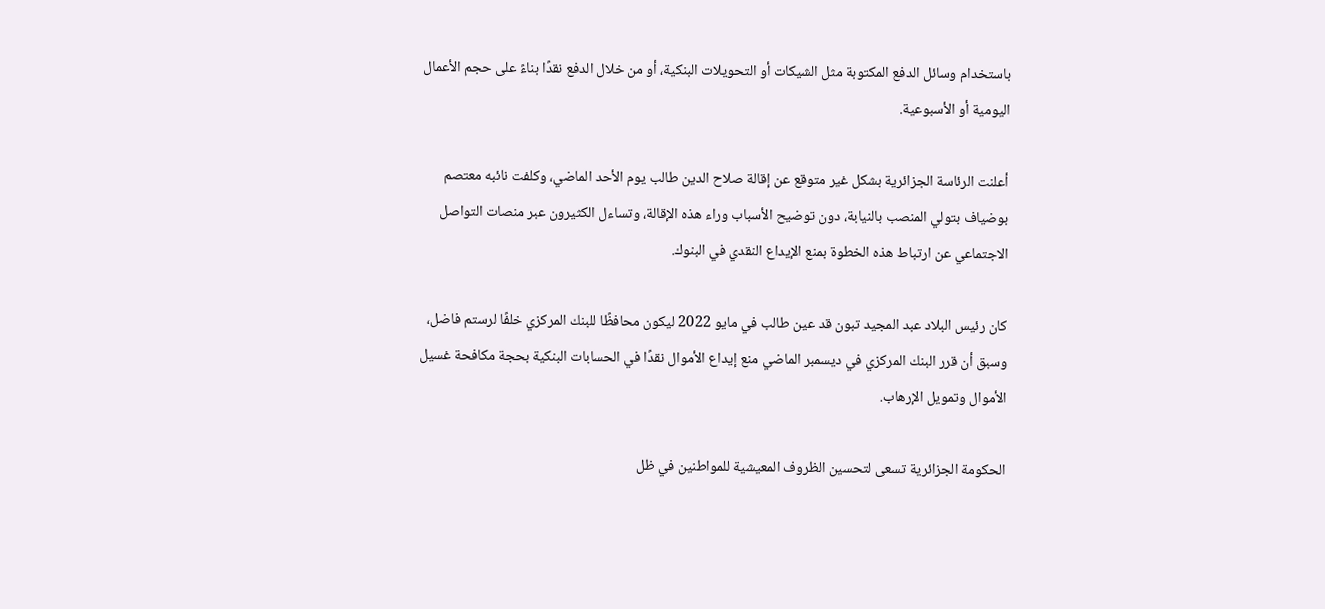باستخدام وسائل الدفع المكتوبة مثل الشيكات أو التحويلات البنكية، أو من خلال الدفع نقدًا بناءً على حجم الأعمال اليومية أو الأسبوعية.

أعلنت الرئاسة الجزائرية بشكل غير متوقع عن إقالة صلاح الدين طالب يوم الأحد الماضي، وكلفت نائبه معتصم بوضياف بتولي المنصب بالنيابة، دون توضيح الأسباب وراء هذه الإقالة، وتساءل الكثيرون عبر منصات التواصل الاجتماعي عن ارتباط هذه الخطوة بمنع الإيداع النقدي في البنوك.

كان رئيس البلاد عبد المجيد تبون قد عين طالب في مايو 2022 ليكون محافظًا للبنك المركزي خلفًا لرستم فاضل، وسبق أن قرر البنك المركزي في ديسمبر الماضي منع إيداع الأموال نقدًا في الحسابات البنكية بحجة مكافحة غسيل الأموال وتمويل الإرهاب.

الحكومة الجزائرية تسعى لتحسين الظروف المعيشية للمواطنين في ظل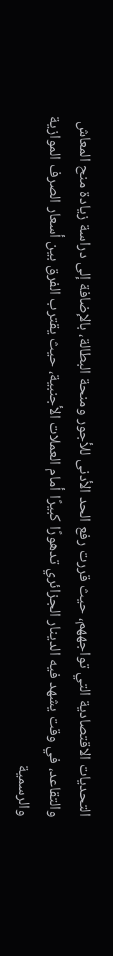التحديات الاقتصادية التي تواجههم، حيث قررت رفع الحد الأدنى للأجور ومنحة البطالة، بالإضافة إلى دراسة زيادة منح المعاش والتقاعد، في وقت يشهد فيه الدينار الجزائري تدهورًا كبيرًا أمام العملات الأجنبية، حيث يقترب الفرق بين أسعار الصرف الموازية والرسمية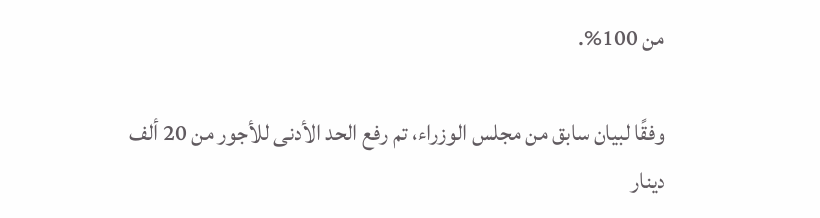من 100%.

وفقًا لبيان سابق من مجلس الوزراء، تم رفع الحد الأدنى للأجور من 20 ألف دينار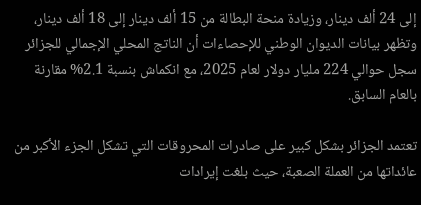إلى 24 ألف دينار، وزيادة منحة البطالة من 15 ألف دينار إلى 18 ألف دينار، وتظهر بيانات الديوان الوطني للإحصاءات أن الناتج المحلي الإجمالي للجزائر سجل حوالي 224 مليار دولار لعام 2025، مع انكماش بنسبة 2.1% مقارنة بالعام السابق.

تعتمد الجزائر بشكل كبير على صادرات المحروقات التي تشكل الجزء الأكبر من عائداتها من العملة الصعبة، حيث بلغت إيرادات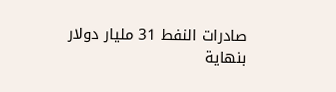صادرات النفط 31 مليار دولار بنهاية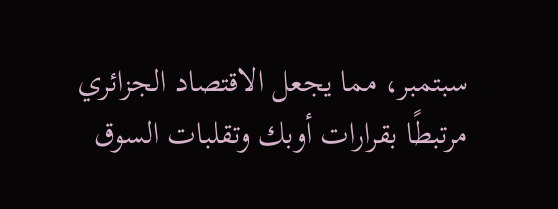سبتمبر، مما يجعل الاقتصاد الجزائري مرتبطًا بقرارات أوبك وتقلبات السوق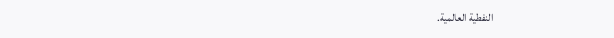النفطية العالمية.